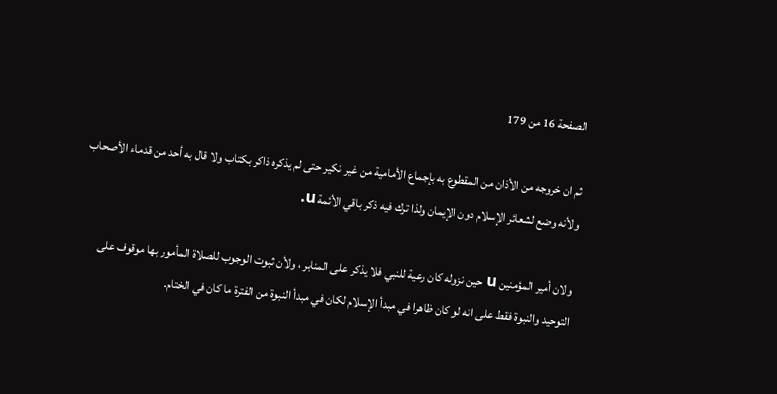الصفحة 16 من 179

ثم ان خروجه من الأذان من المقطوع به بإجماع الأمامية من غير نكير حتى لم يذكره ذاكر بكتاب ولا قال به أحد من قدماء الأصحاب ولأنه وضع لشعائر الإسلام دون الإيمان ولذا ترك فيه ذكر باقي الأئمة u.

ولان أمير المؤمنين u حين نزوله كان رعية للنبي فلا يذكر على المنابر ، ولأن ثبوت الوجوب للصلاة المأمور بها موقوف على التوحيد والنبوة فقط على انه لو كان ظاهرا في مبدأ الإسلام لكان في مبدأ النبوة من الفترة ما كان في الختام.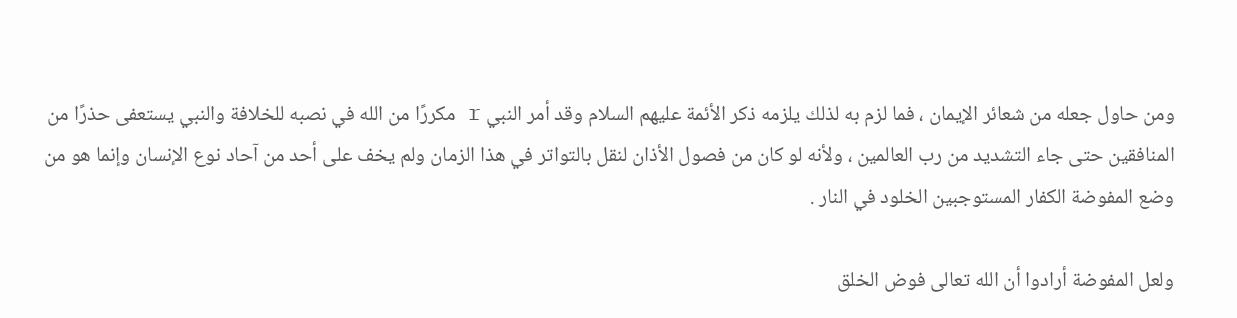ومن حاول جعله من شعائر الإيمان ، فما لزم به لذلك يلزمه ذكر الأئمة عليهم السلام وقد أمر النبي r مكررًا من الله في نصبه للخلافة والنبي يستعفى حذرًا من المنافقين حتى جاء التشديد من رب العالمين ، ولأنه لو كان من فصول الأذان لنقل بالتواتر في هذا الزمان ولم يخف على أحد من آحاد نوع الإنسان وإنما هو من وضع المفوضة الكفار المستوجبين الخلود في النار .

ولعل المفوضة أرادوا أن الله تعالى فوض الخلق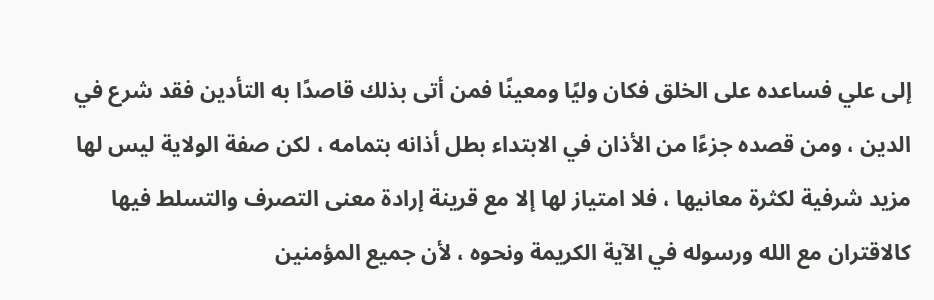إلى علي فساعده على الخلق فكان وليًا ومعينًا فمن أتى بذلك قاصدًا به التأدين فقد شرع في الدين ، ومن قصده جزءًا من الأذان في الابتداء بطل أذانه بتمامه ، لكن صفة الولاية ليس لها مزيد شرفية لكثرة معانيها ، فلا امتياز لها إلا مع قرينة إرادة معنى التصرف والتسلط فيها كالاقتران مع الله ورسوله في الآية الكريمة ونحوه ، لأن جميع المؤمنين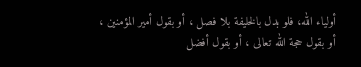أولياء الله، فلو بدل بالخليفة بلا فصل ، أو بقول أمير المؤمنين ، أو بقول حجة الله تعالى ، أو بقول أفضل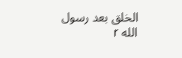الخلق بعد رسول الله r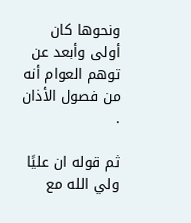ونحوها كان أولى وأبعد عن توهم العوام أنه من فصول الأذان .

ثم قوله ان عليًا ولي الله مع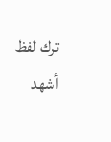ترك لفظ أشهد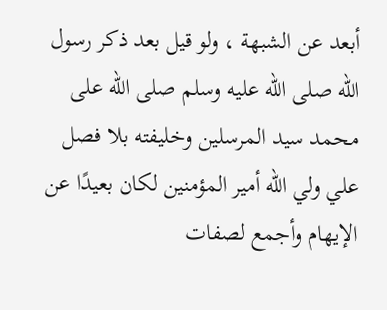أبعد عن الشبهة ، ولو قيل بعد ذكر رسول الله صلى الله عليه وسلم صلى الله على محمد سيد المرسلين وخليفته بلا فصل علي ولي الله أمير المؤمنين لكان بعيدًا عن الإيهام وأجمع لصفات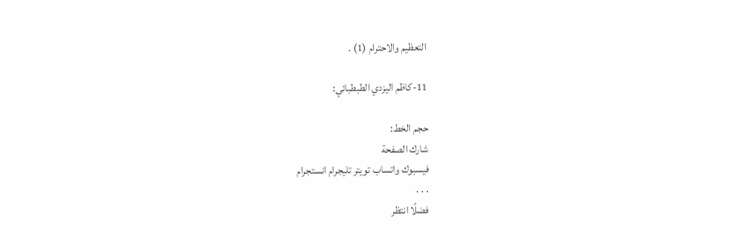التعظيم والاحترام (1) .

11-كاظم اليزدي الطبطبائي:

حجم الخط:
شارك الصفحة
فيسبوك واتساب تويتر تليجرام انستجرام
. . .
فضلًا انتظر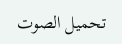تحميل الصوت